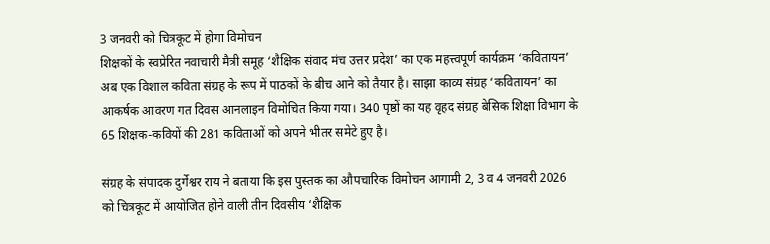3 जनवरी को चित्रकूट में होगा विमोचन
शिक्षकों के स्वप्रेरित नवाचारी मैत्री समूह ‘शैक्षिक संवाद मंच उत्तर प्रदेश’ का एक महत्त्वपूर्ण कार्यक्रम ‘कवितायन’ अब एक विशाल कविता संग्रह के रूप में पाठकों के बीच आने को तैयार है। साझा काव्य संग्रह ‘कवितायन’ का आकर्षक आवरण गत दिवस आनलाइन विमोचित किया गया। 340 पृष्ठों का यह वृहद संग्रह बेसिक शिक्षा विभाग के 65 शिक्षक-कवियों की 281 कविताओं को अपने भीतर समेटे हुए है।

संग्रह के संपादक दुर्गेश्वर राय ने बताया कि इस पुस्तक का औपचारिक विमोचन आगामी 2, 3 व 4 जनवरी 2026 को चित्रकूट में आयोजित होने वाली तीन दिवसीय ‘शैक्षिक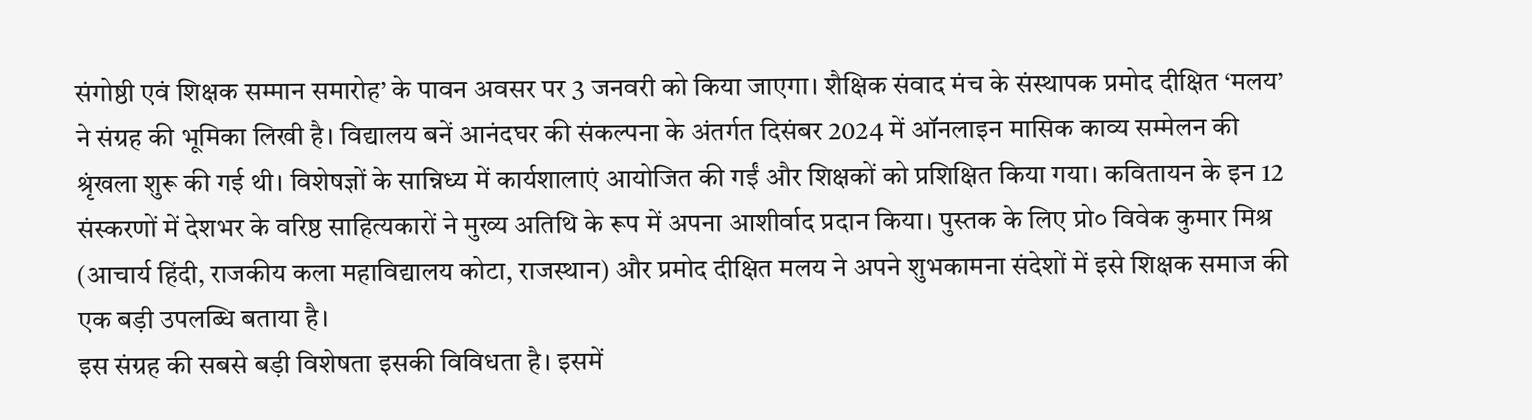संगोष्ठी एवं शिक्षक सम्मान समारोह’ के पावन अवसर पर 3 जनवरी को किया जाएगा। शैक्षिक संवाद मंच के संस्थापक प्रमोद दीक्षित ‘मलय’ ने संग्रह की भूमिका लिखी है। विद्यालय बनें आनंदघर की संकल्पना के अंतर्गत दिसंबर 2024 में ऑनलाइन मासिक काव्य सम्मेलन की श्रृंखला शुरू की गई थी। विशेषज्ञों के सान्निध्य में कार्यशालाएं आयोजित की गईं और शिक्षकों को प्रशिक्षित किया गया। कवितायन के इन 12 संस्करणों में देशभर के वरिष्ठ साहित्यकारों ने मुख्य अतिथि के रूप में अपना आशीर्वाद प्रदान किया। पुस्तक के लिए प्रो० विवेक कुमार मिश्र (आचार्य हिंदी, राजकीय कला महाविद्यालय कोटा, राजस्थान) और प्रमोद दीक्षित मलय ने अपने शुभकामना संदेशों में इसे शिक्षक समाज की एक बड़ी उपलब्धि बताया है।
इस संग्रह की सबसे बड़ी विशेषता इसकी विविधता है। इसमें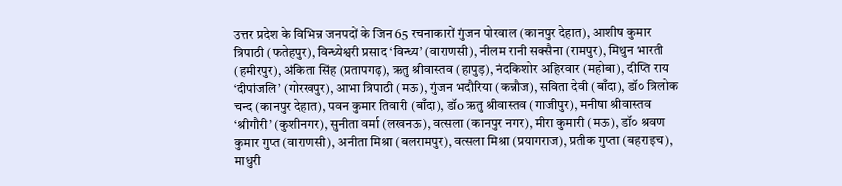उत्तर प्रदेश के विभिन्न जनपदों के जिन 65 रचनाकारों गुंजन पोरवाल (कानपुर देहात), आशीष कुमार त्रिपाठी (फतेहपुर), विन्ध्येश्वरी प्रसाद ‘विन्ध्य’ (वाराणसी), नीलम रानी सक्सैना (रामपुर), मिथुन भारती (हमीरपुर), अंकिता सिंह (प्रतापगढ़), ऋतु श्रीवास्तव (हापुड़), नंदकिशोर अहिरवार (महोबा), दीप्ति राय ‘दीपांजलि’ (गोरखपुर), आभा त्रिपाठी (मऊ), गुंजन भदौरिया (कन्नौज), सविता देवी (बाँदा), डॉ० त्रिलोक चन्द (कानपुर देहात), पवन कुमार तिवारी (बाँदा), डॉo ऋतु श्रीवास्तव (गाजीपुर), मनीषा श्रीवास्तव ‘श्रीगौरी’ (कुशीनगर), सुनीता वर्मा (लखनऊ), वत्सला (कानपुर नगर), मीरा कुमारी (मऊ), डॉ० श्रवण कुमार गुप्त (वाराणसी), अनीता मिश्रा (बलरामपुर), वत्सला मिश्रा (प्रयागराज), प्रतीक गुप्ता (बहराइच), माधुरी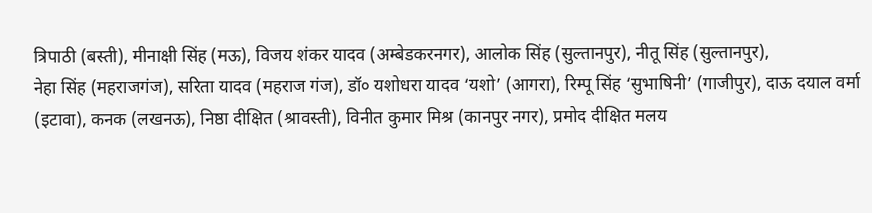त्रिपाठी (बस्ती), मीनाक्षी सिंह (मऊ), विजय शंकर यादव (अम्बेडकरनगर), आलोक सिंह (सुल्तानपुर), नीतू सिंह (सुल्तानपुर),
नेहा सिंह (महराजगंज), सरिता यादव (महराज गंज), डॉ० यशोधरा यादव ‘यशो’ (आगरा), रिम्पू सिंह ‘सुभाषिनी’ (गाजीपुर), दाऊ दयाल वर्मा (इटावा), कनक (लखनऊ), निष्ठा दीक्षित (श्रावस्ती), विनीत कुमार मिश्र (कानपुर नगर), प्रमोद दीक्षित मलय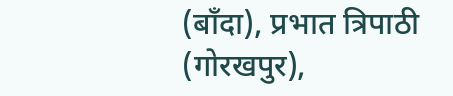(बाँदा), प्रभात त्रिपाठी (गोरखपुर),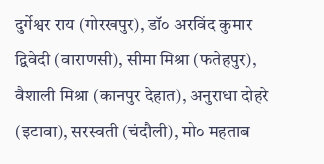दुर्गेश्वर राय (गोरखपुर), डॉ० अरविंद कुमार द्विवेदी (वाराणसी), सीमा मिश्रा (फतेहपुर), वैशाली मिश्रा (कानपुर देहात), अनुराधा दोहरे (इटावा), सरस्वती (चंदौली), मो० महताब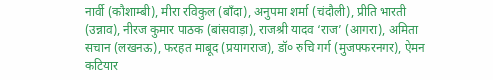नार्वी (कौशाम्बी), मीरा रविकुल (बाँदा), अनुपमा शर्मा (चंदौली), प्रीति भारती (उन्नाव), नीरज कुमार पाठक (बांसवाड़ा), राजश्री यादव ‘राज’ (आगरा), अमिता सचान (लखनऊ), फरहत माबूद (प्रयागराज), डॉ० रुचि गर्ग (मुजफ्फरनगर), ऐमन कटियार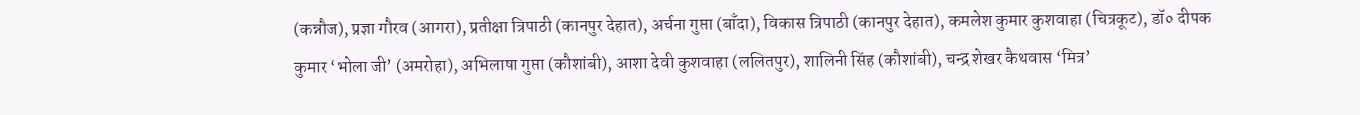(कन्नौज), प्रज्ञा गौरव (आगरा), प्रतीक्षा त्रिपाठी (कानपुर देहात), अर्चना गुप्ता (बाँदा), विकास त्रिपाठी (कानपुर देहात), कमलेश कुमार कुशवाहा (चित्रकूट), डॉ० दीपक कुमार ‘भोला जी’ (अमरोहा), अभिलाषा गुप्ता (कौशांबी), आशा देवी कुशवाहा (ललितपुर), शालिनी सिंह (कौशांबी), चन्द्र शेखर कैथवास ‘मित्र’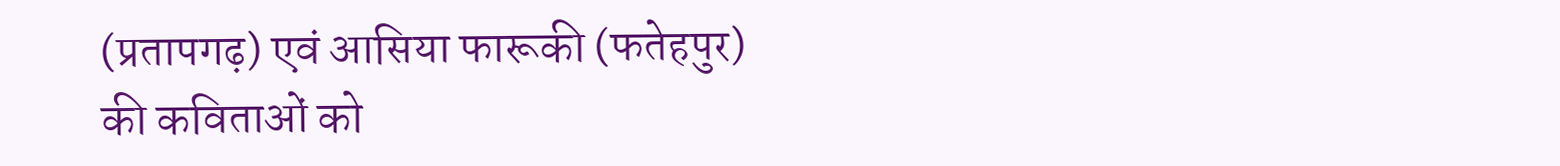(प्रतापगढ़) एवं आसिया फारूकी (फतेहपुर) की कविताओं को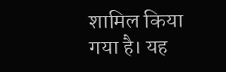शामिल किया गया है। यह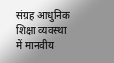संग्रह आधुनिक शिक्षा व्यवस्था में मानवीय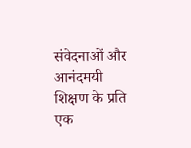संवेदनाओं और आनंदमयी शिक्षण के प्रति एक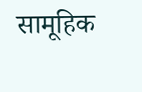सामूहिक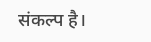संकल्प है।